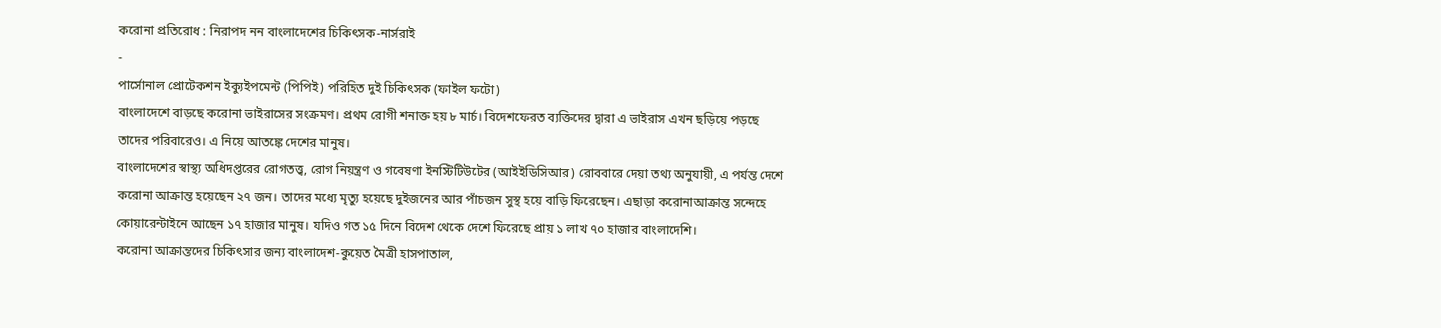করোনা প্রতিরোধ : নিরাপদ নন বাংলাদেশের চিকিৎসক-নার্সরাই
-
পার্সোনাল প্রোটেকশন ইক্যুইপমেন্ট (পিপিই) পরিহিত দুই চিকিৎসক (ফাইল ফটো)
বাংলাদেশে বাড়ছে করোনা ভাইরাসের সংক্রমণ। প্রথম রোগী শনাক্ত হয় ৮ মার্চ। বিদেশফেরত ব্যক্তিদের দ্বারা এ ভাইরাস এখন ছড়িয়ে পড়ছে তাদের পরিবারেও। এ নিয়ে আতঙ্কে দেশের মানুষ।
বাংলাদেশের স্বাস্থ্য অধিদপ্তরের রোগতত্ত্ব, রোগ নিয়ন্ত্রণ ও গবেষণা ইনস্টিটিউটের (আইইডিসিআর) রোববারে দেয়া তথ্য অনুযায়ী, এ পর্যন্ত দেশে করোনা আক্রান্ত হয়েছেন ২৭ জন। তাদের মধ্যে মৃত্যু হয়েছে দুইজনের আর পাঁচজন সুস্থ হয়ে বাড়ি ফিরেছেন। এছাড়া করোনাআক্রান্ত সন্দেহে কোয়ারেন্টাইনে আছেন ১৭ হাজার মানুষ। যদিও গত ১৫ দিনে বিদেশ থেকে দেশে ফিরেছে প্রায় ১ লাখ ৭০ হাজার বাংলাদেশি।
করোনা আক্রান্তদের চিকিৎসার জন্য বাংলাদেশ-কুয়েত মৈত্রী হাসপাতাল,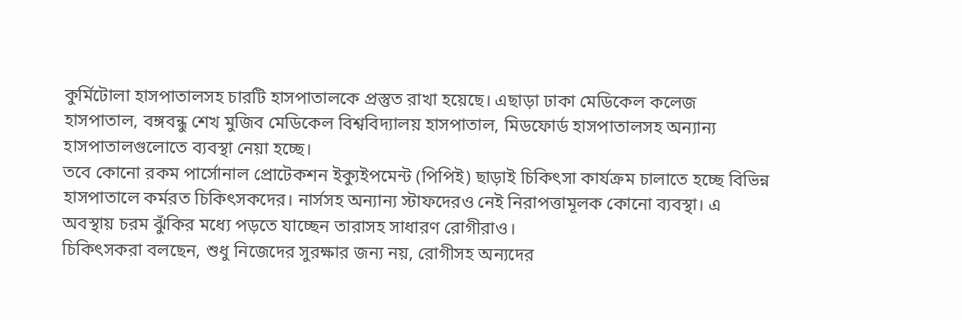কুর্মিটোলা হাসপাতালসহ চারটি হাসপাতালকে প্রস্তুত রাখা হয়েছে। এছাড়া ঢাকা মেডিকেল কলেজ হাসপাতাল, বঙ্গবন্ধু শেখ মুজিব মেডিকেল বিশ্ববিদ্যালয় হাসপাতাল, মিডফোর্ড হাসপাতালসহ অন্যান্য হাসপাতালগুলোতে ব্যবস্থা নেয়া হচ্ছে।
তবে কোনো রকম পার্সোনাল প্রোটেকশন ইক্যুইপমেন্ট (পিপিই) ছাড়াই চিকিৎসা কার্যক্রম চালাতে হচ্ছে বিভিন্ন হাসপাতালে কর্মরত চিকিৎসকদের। নার্সসহ অন্যান্য স্টাফদেরও নেই নিরাপত্তামূলক কোনো ব্যবস্থা। এ অবস্থায় চরম ঝুঁকির মধ্যে পড়তে যাচ্ছেন তারাসহ সাধারণ রোগীরাও।
চিকিৎসকরা বলছেন, শুধু নিজেদের সুরক্ষার জন্য নয়, রোগীসহ অন্যদের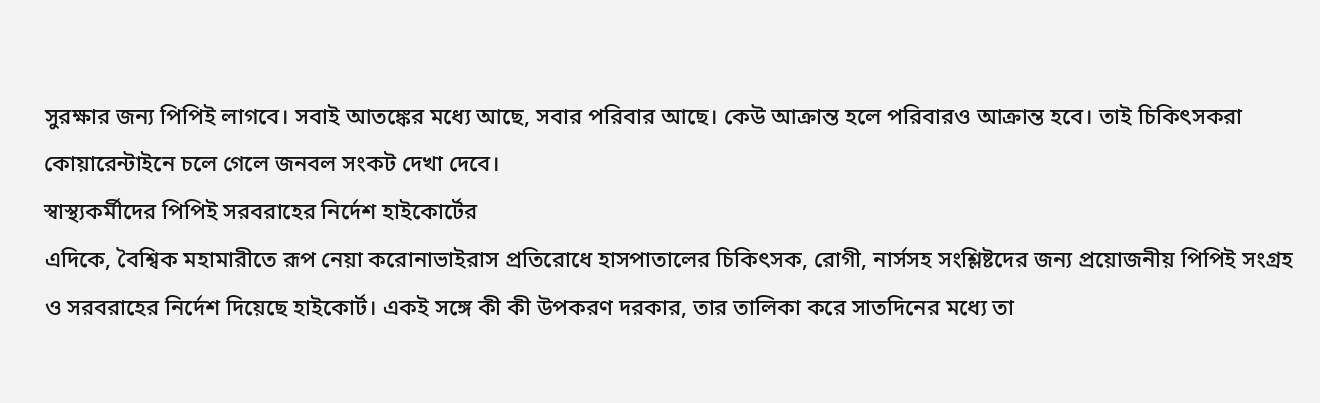সুরক্ষার জন্য পিপিই লাগবে। সবাই আতঙ্কের মধ্যে আছে, সবার পরিবার আছে। কেউ আক্রান্ত হলে পরিবারও আক্রান্ত হবে। তাই চিকিৎসকরা কোয়ারেন্টাইনে চলে গেলে জনবল সংকট দেখা দেবে।
স্বাস্থ্যকর্মীদের পিপিই সরবরাহের নির্দেশ হাইকোর্টের
এদিকে, বৈশ্বিক মহামারীতে রূপ নেয়া করোনাভাইরাস প্রতিরোধে হাসপাতালের চিকিৎসক, রোগী, নার্সসহ সংশ্লিষ্টদের জন্য প্রয়োজনীয় পিপিই সংগ্রহ ও সরবরাহের নির্দেশ দিয়েছে হাইকোর্ট। একই সঙ্গে কী কী উপকরণ দরকার, তার তালিকা করে সাতদিনের মধ্যে তা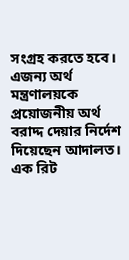সংগ্রহ করতে হবে। এজন্য অর্থ মন্ত্রণালয়কে প্রয়োজনীয় অর্থ বরাদ্দ দেয়ার নির্দেশ দিয়েছেন আদালত।
এক রিট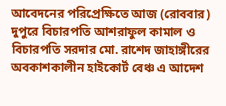আবেদনের পরিপ্রেক্ষিতে আজ (রোববার) দুপুরে বিচারপতি আশরাফুল কামাল ও বিচারপতি সরদার মো. রাশেদ জাহাঙ্গীরের অবকাশকালীন হাইকোর্ট বেঞ্চ এ আদেশ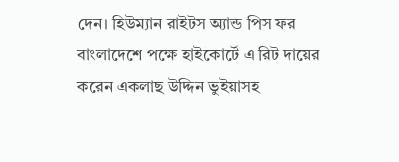দেন। হিউম্যান রাইটস অ্যান্ড পিস ফর বাংলাদেশে পক্ষে হাইকোর্টে এ রিট দায়ের করেন একলাছ উদ্দিন ভুইয়াসহ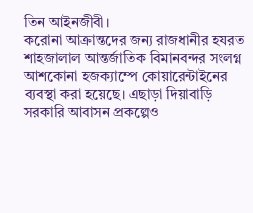তিন আইনজীবী।
করোনা আক্রান্তদের জন্য রাজধানীর হযরত শাহজালাল আন্তর্জাতিক বিমানবন্দর সংলগ্ন আশকোনা হজক্যাম্পে কোয়ারেন্টাইনের ব্যবস্থা করা হয়েছে। এছাড়া দিয়াবাড়ি সরকারি আবাসন প্রকল্পেও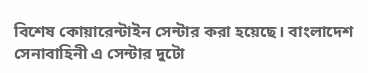বিশেষ কোয়ারেন্টাইন সেন্টার করা হয়েছে। বাংলাদেশ সেনাবাহিনী এ সেন্টার দুটো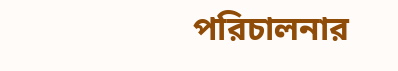পরিচালনার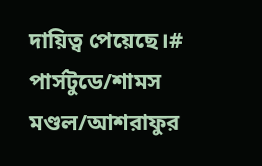দায়িত্ব পেয়েছে।#
পার্সটুডে/শামস মণ্ডল/আশরাফুর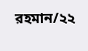রহমান/২২